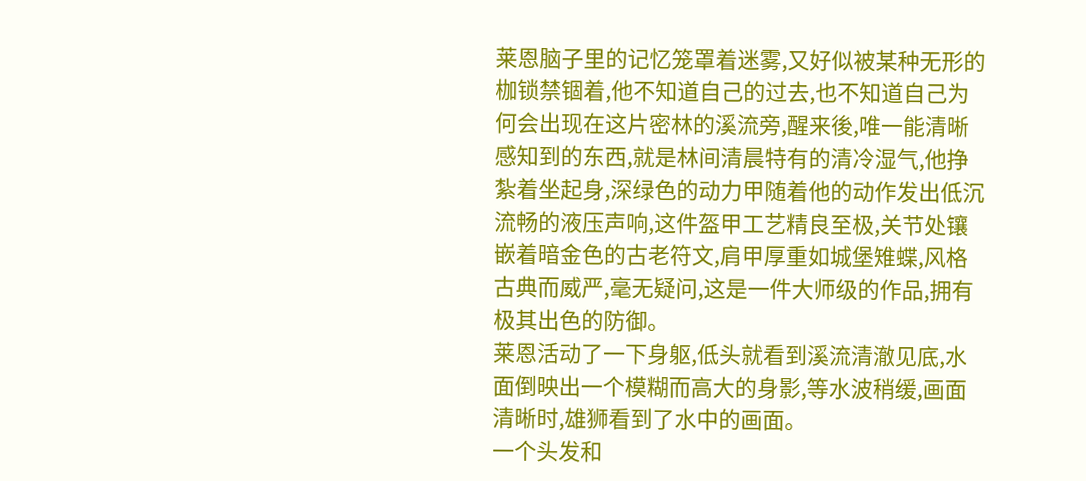莱恩脑子里的记忆笼罩着迷雾,又好似被某种无形的枷锁禁锢着,他不知道自己的过去,也不知道自己为何会出现在这片密林的溪流旁,醒来後,唯一能清晰感知到的东西,就是林间清晨特有的清冷湿气,他挣紮着坐起身,深绿色的动力甲随着他的动作发出低沉流畅的液压声响,这件盔甲工艺精良至极,关节处镶嵌着暗金色的古老符文,肩甲厚重如城堡雉蝶,风格古典而威严,毫无疑问,这是一件大师级的作品,拥有极其出色的防御。
莱恩活动了一下身躯,低头就看到溪流清澈见底,水面倒映出一个模糊而高大的身影,等水波稍缓,画面清晰时,雄狮看到了水中的画面。
一个头发和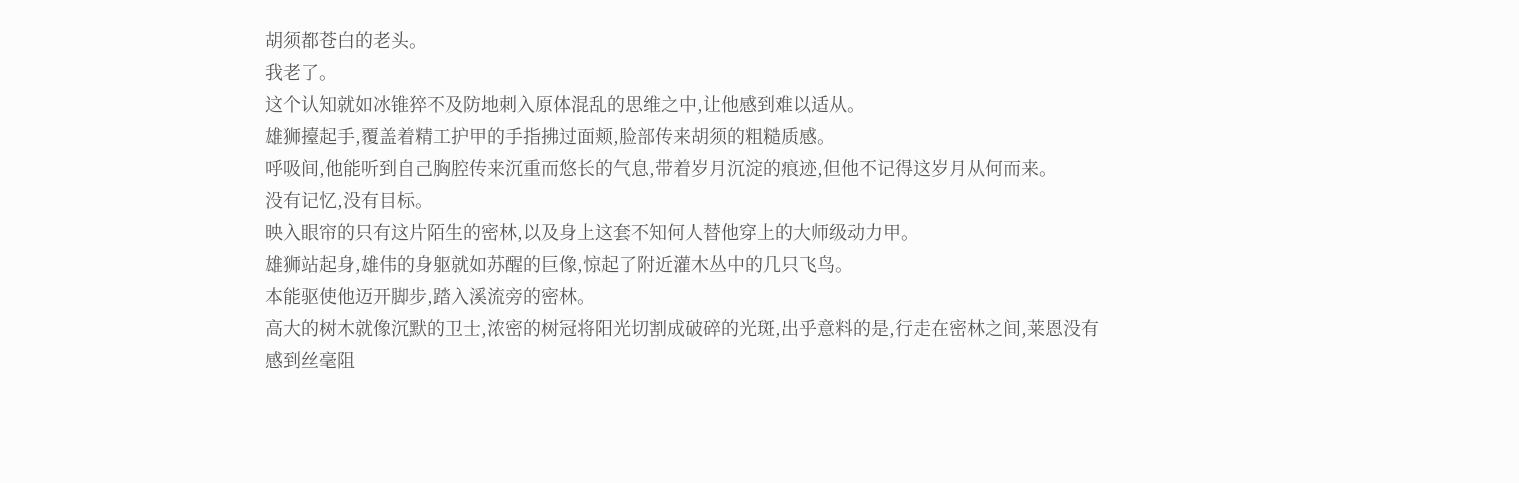胡须都苍白的老头。
我老了。
这个认知就如冰锥猝不及防地刺入原体混乱的思维之中,让他感到难以适从。
雄狮擡起手,覆盖着精工护甲的手指拂过面颊,脸部传来胡须的粗糙质感。
呼吸间,他能听到自己胸腔传来沉重而悠长的气息,带着岁月沉淀的痕迹,但他不记得这岁月从何而来。
没有记忆,没有目标。
映入眼帘的只有这片陌生的密林,以及身上这套不知何人替他穿上的大师级动力甲。
雄狮站起身,雄伟的身躯就如苏醒的巨像,惊起了附近灌木丛中的几只飞鸟。
本能驱使他迈开脚步,踏入溪流旁的密林。
高大的树木就像沉默的卫士,浓密的树冠将阳光切割成破碎的光斑,出乎意料的是,行走在密林之间,莱恩没有感到丝毫阻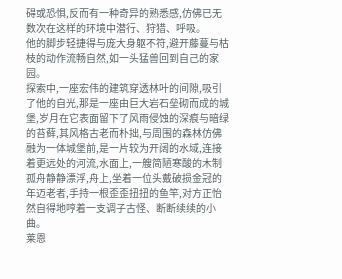碍或恐惧,反而有一种奇异的熟悉感,仿佛已无数次在这样的环境中潜行、狩猎、呼吸。
他的脚步轻捷得与庞大身躯不符,避开藤蔓与枯枝的动作流畅自然,如一头猛兽回到自己的家园。
探索中,一座宏伟的建筑穿透林叶的间隙,吸引了他的自光,那是一座由巨大岩石垒砌而成的城堡,岁月在它表面留下了风雨侵蚀的深痕与暗绿的苔藓,其风格古老而朴拙,与周围的森林仿佛融为一体城堡前,是一片较为开阔的水域,连接着更远处的河流,水面上,一艘简陋寒酸的木制孤舟静静漂浮,舟上,坐着一位头戴破损金冠的年迈老者,手持一根歪歪扭扭的鱼竿,对方正怡然自得地哼着一支调子古怪、断断续续的小曲。
莱恩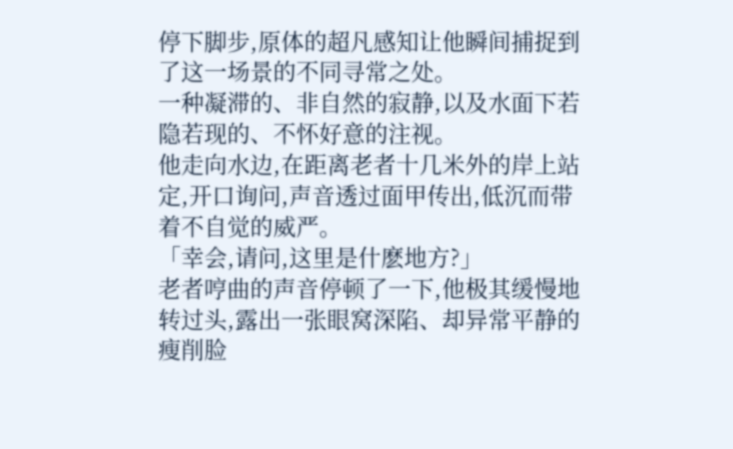停下脚步,原体的超凡感知让他瞬间捕捉到了这一场景的不同寻常之处。
一种凝滞的、非自然的寂静,以及水面下若隐若现的、不怀好意的注视。
他走向水边,在距离老者十几米外的岸上站定,开口询问,声音透过面甲传出,低沉而带着不自觉的威严。
「幸会,请问,这里是什麽地方?」
老者哼曲的声音停顿了一下,他极其缓慢地转过头,露出一张眼窝深陷、却异常平静的瘦削脸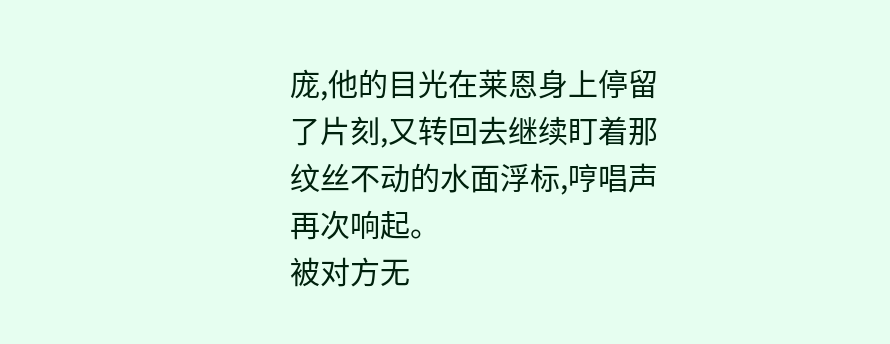庞,他的目光在莱恩身上停留了片刻,又转回去继续盯着那纹丝不动的水面浮标,哼唱声再次响起。
被对方无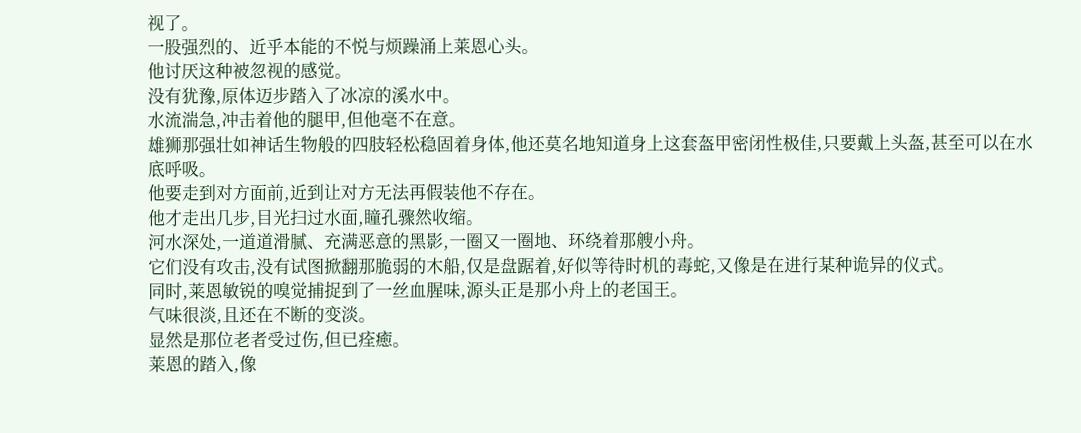视了。
一股强烈的、近乎本能的不悦与烦躁涌上莱恩心头。
他讨厌这种被忽视的感觉。
没有犹豫,原体迈步踏入了冰凉的溪水中。
水流湍急,冲击着他的腿甲,但他毫不在意。
雄狮那强壮如神话生物般的四肢轻松稳固着身体,他还莫名地知道身上这套盔甲密闭性极佳,只要戴上头盔,甚至可以在水底呼吸。
他要走到对方面前,近到让对方无法再假装他不存在。
他才走出几步,目光扫过水面,瞳孔骤然收缩。
河水深处,一道道滑腻、充满恶意的黑影,一圈又一圈地、环绕着那艘小舟。
它们没有攻击,没有试图掀翻那脆弱的木船,仅是盘踞着,好似等待时机的毒蛇,又像是在进行某种诡异的仪式。
同时,莱恩敏锐的嗅觉捕捉到了一丝血腥味,源头正是那小舟上的老国王。
气味很淡,且还在不断的变淡。
显然是那位老者受过伤,但已痊癒。
莱恩的踏入,像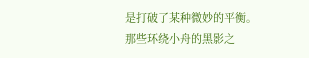是打破了某种微妙的平衡。
那些环绕小舟的黑影之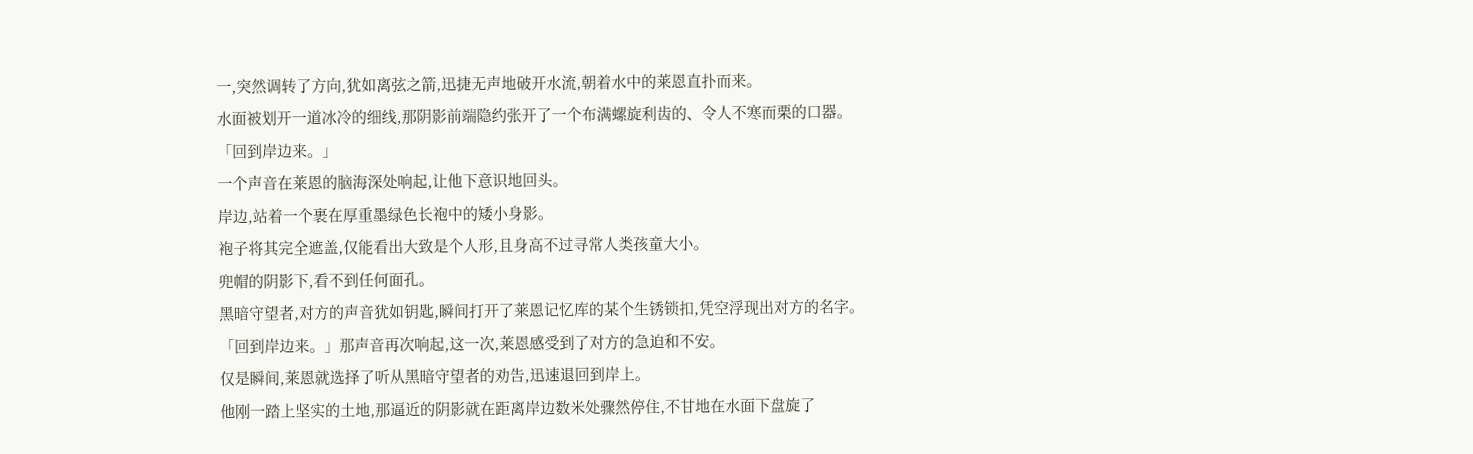一,突然调转了方向,犹如离弦之箭,迅捷无声地破开水流,朝着水中的莱恩直扑而来。
水面被划开一道冰冷的细线,那阴影前端隐约张开了一个布满螺旋利齿的、令人不寒而栗的口器。
「回到岸边来。」
一个声音在莱恩的脑海深处响起,让他下意识地回头。
岸边,站着一个裹在厚重墨绿色长袍中的矮小身影。
袍子将其完全遮盖,仅能看出大致是个人形,且身高不过寻常人类孩童大小。
兜帽的阴影下,看不到任何面孔。
黑暗守望者,对方的声音犹如钥匙,瞬间打开了莱恩记忆库的某个生锈锁扣,凭空浮现出对方的名字。
「回到岸边来。」那声音再次响起,这一次,莱恩感受到了对方的急迫和不安。
仅是瞬间,莱恩就选择了听从黑暗守望者的劝告,迅速退回到岸上。
他刚一踏上坚实的土地,那逼近的阴影就在距离岸边数米处骤然停住,不甘地在水面下盘旋了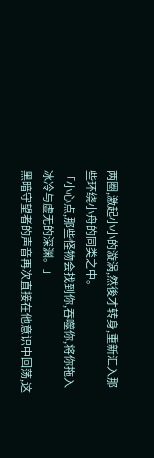两圈,激起小小的漩涡,然後才转身,重新汇入那些环绕小舟的同类之中。
「小心点,那些怪物会找到你,吞噬你,将你拖入冰冷与虚无的深渊。」
黑暗守望者的声音再次直接在他意识中回荡,这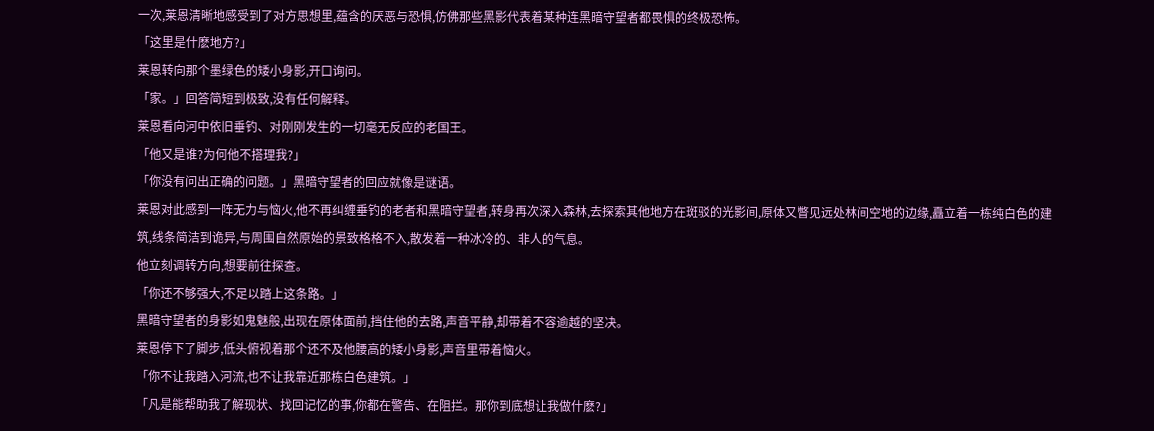一次,莱恩清晰地感受到了对方思想里,蕴含的厌恶与恐惧,仿佛那些黑影代表着某种连黑暗守望者都畏惧的终极恐怖。
「这里是什麽地方?」
莱恩转向那个墨绿色的矮小身影,开口询问。
「家。」回答简短到极致,没有任何解释。
莱恩看向河中依旧垂钓、对刚刚发生的一切毫无反应的老国王。
「他又是谁?为何他不搭理我?」
「你没有问出正确的问题。」黑暗守望者的回应就像是谜语。
莱恩对此感到一阵无力与恼火,他不再纠缠垂钓的老者和黑暗守望者,转身再次深入森林,去探索其他地方在斑驳的光影间,原体又瞥见远处林间空地的边缘,矗立着一栋纯白色的建筑,线条简洁到诡异,与周围自然原始的景致格格不入,散发着一种冰冷的、非人的气息。
他立刻调转方向,想要前往探查。
「你还不够强大,不足以踏上这条路。」
黑暗守望者的身影如鬼魅般,出现在原体面前,挡住他的去路,声音平静,却带着不容逾越的坚决。
莱恩停下了脚步,低头俯视着那个还不及他腰高的矮小身影,声音里带着恼火。
「你不让我踏入河流,也不让我靠近那栋白色建筑。」
「凡是能帮助我了解现状、找回记忆的事,你都在警告、在阻拦。那你到底想让我做什麽?」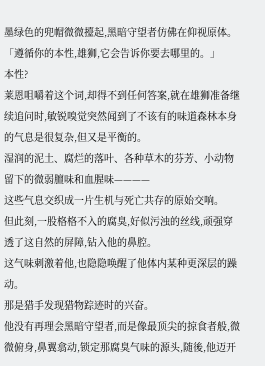墨绿色的兜帽微微擡起,黑暗守望者仿佛在仰视原体。
「遵循你的本性,雄狮,它会告诉你要去哪里的。」
本性?
莱恩咀嚼着这个词,却得不到任何答案,就在雄狮准备继续追问时,敏锐嗅觉突然闻到了不该有的味道森林本身的气息是很复杂,但又是平衡的。
湿润的泥土、腐烂的落叶、各种草木的芬芳、小动物留下的微弱膻味和血腥味————
这些气息交织成一片生机与死亡共存的原始交响。
但此刻,一股格格不入的腐臭,好似污浊的丝线,顽强穿透了这自然的屏障,钻入他的鼻腔。
这气味刺激着他,也隐隐唤醒了他体内某种更深层的躁动。
那是猎手发现猎物踪迹时的兴奋。
他没有再理会黑暗守望者,而是像最顶尖的掠食者般,微微俯身,鼻翼翕动,锁定那腐臭气味的源头,随後,他迈开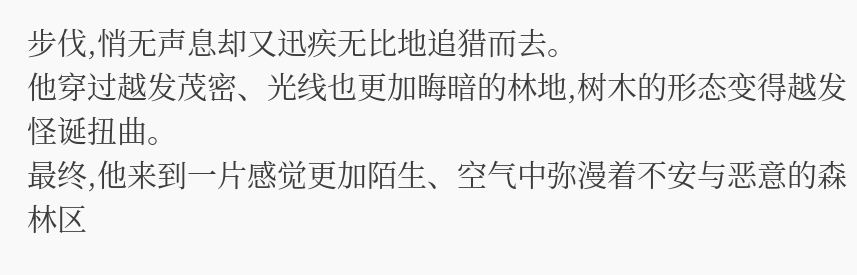步伐,悄无声息却又迅疾无比地追猎而去。
他穿过越发茂密、光线也更加晦暗的林地,树木的形态变得越发怪诞扭曲。
最终,他来到一片感觉更加陌生、空气中弥漫着不安与恶意的森林区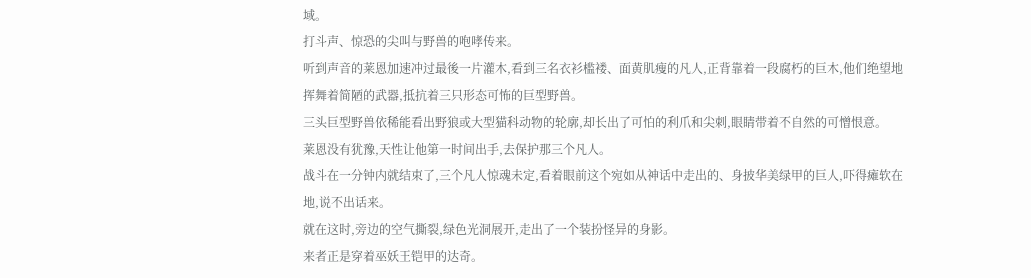域。
打斗声、惊恐的尖叫与野兽的咆哮传来。
听到声音的莱恩加速冲过最後一片灌木,看到三名衣衫槛褛、面黄肌瘦的凡人,正背靠着一段腐朽的巨木,他们绝望地挥舞着简陋的武器,抵抗着三只形态可怖的巨型野兽。
三头巨型野兽依稀能看出野狼或大型猫科动物的轮廓,却长出了可怕的利爪和尖刺,眼睛带着不自然的可憎恨意。
莱恩没有犹豫,天性让他第一时间出手,去保护那三个凡人。
战斗在一分钟内就结束了,三个凡人惊魂未定,看着眼前这个宛如从神话中走出的、身披华美绿甲的巨人,吓得瘫软在地,说不出话来。
就在这时,旁边的空气撕裂,绿色光洞展开,走出了一个装扮怪异的身影。
来者正是穿着巫妖王铠甲的达奇。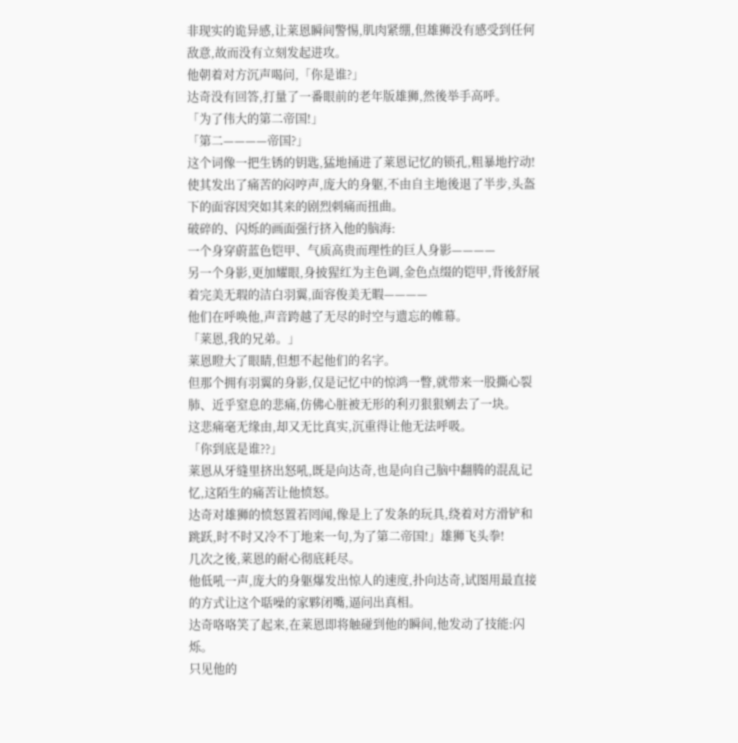非现实的诡异感,让莱恩瞬间警惕,肌肉紧绷,但雄狮没有感受到任何敌意,故而没有立刻发起进攻。
他朝着对方沉声喝问,「你是谁?」
达奇没有回答,打量了一番眼前的老年版雄狮,然後举手高呼。
「为了伟大的第二帝国!」
「第二————帝国?」
这个词像一把生锈的钥匙,猛地捅进了莱恩记忆的锁孔,粗暴地拧动!
使其发出了痛苦的闷哼声,庞大的身躯,不由自主地後退了半步,头盔下的面容因突如其来的剧烈刺痛而扭曲。
破碎的、闪烁的画面强行挤入他的脑海:
一个身穿蔚蓝色铠甲、气质高贵而理性的巨人身影————
另一个身影,更加耀眼,身披猩红为主色调,金色点缀的铠甲,背後舒展着完美无瑕的洁白羽翼,面容俊美无暇————
他们在呼唤他,声音跨越了无尽的时空与遗忘的帷幕。
「莱恩,我的兄弟。」
莱恩瞪大了眼睛,但想不起他们的名字。
但那个拥有羽翼的身影,仅是记忆中的惊鸿一瞥,就带来一股撕心裂肺、近乎窒息的悲痛,仿佛心脏被无形的利刃狠狠剜去了一块。
这悲痛毫无缘由,却又无比真实,沉重得让他无法呼吸。
「你到底是谁??」
莱恩从牙缝里挤出怒吼,既是向达奇,也是向自己脑中翻腾的混乱记忆,这陌生的痛苦让他愤怒。
达奇对雄狮的愤怒置若罔闻,像是上了发条的玩具,绕着对方滑铲和跳跃,时不时又冷不丁地来一句,为了第二帝国!」雄狮飞头拳!
几次之後,莱恩的耐心彻底耗尽。
他低吼一声,庞大的身躯爆发出惊人的速度,扑向达奇,试图用最直接的方式让这个聒噪的家夥闭嘴,逼问出真相。
达奇咯咯笑了起来,在莱恩即将触碰到他的瞬间,他发动了技能:闪烁。
只见他的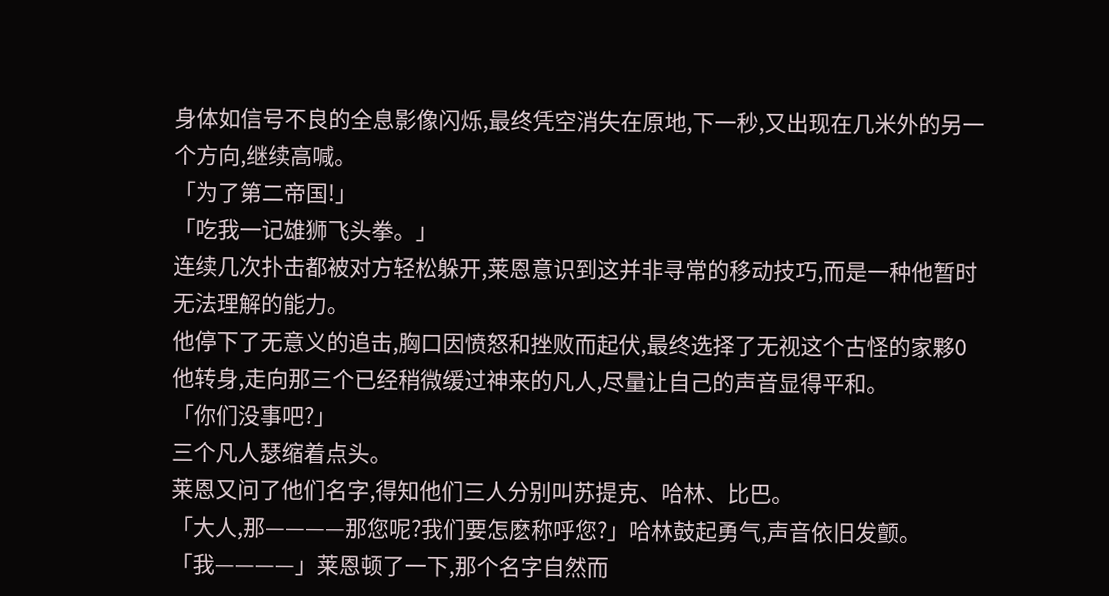身体如信号不良的全息影像闪烁,最终凭空消失在原地,下一秒,又出现在几米外的另一个方向,继续高喊。
「为了第二帝国!」
「吃我一记雄狮飞头拳。」
连续几次扑击都被对方轻松躲开,莱恩意识到这并非寻常的移动技巧,而是一种他暂时无法理解的能力。
他停下了无意义的追击,胸口因愤怒和挫败而起伏,最终选择了无视这个古怪的家夥0
他转身,走向那三个已经稍微缓过神来的凡人,尽量让自己的声音显得平和。
「你们没事吧?」
三个凡人瑟缩着点头。
莱恩又问了他们名字,得知他们三人分别叫苏提克、哈林、比巴。
「大人,那————那您呢?我们要怎麽称呼您?」哈林鼓起勇气,声音依旧发颤。
「我————」莱恩顿了一下,那个名字自然而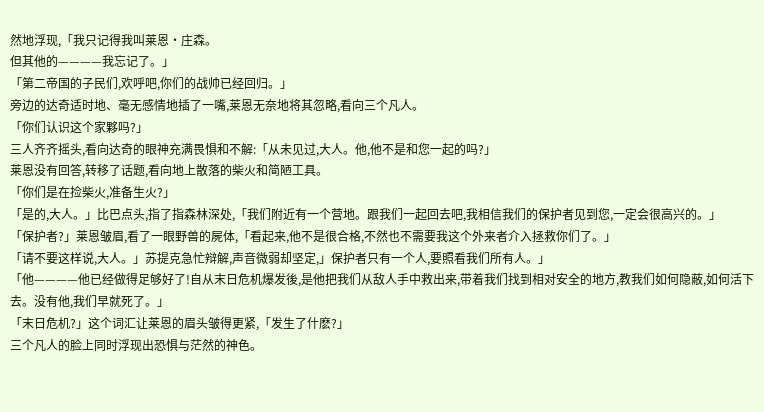然地浮现,「我只记得我叫莱恩·庄森。
但其他的————我忘记了。」
「第二帝国的子民们,欢呼吧,你们的战帅已经回归。」
旁边的达奇适时地、毫无感情地插了一嘴,莱恩无奈地将其忽略,看向三个凡人。
「你们认识这个家夥吗?」
三人齐齐摇头,看向达奇的眼神充满畏惧和不解:「从未见过,大人。他,他不是和您一起的吗?」
莱恩没有回答,转移了话题,看向地上散落的柴火和简陋工具。
「你们是在捡柴火,准备生火?」
「是的,大人。」比巴点头,指了指森林深处,「我们附近有一个营地。跟我们一起回去吧,我相信我们的保护者见到您,一定会很高兴的。」
「保护者?」莱恩皱眉,看了一眼野兽的屍体,「看起来,他不是很合格,不然也不需要我这个外来者介入拯救你们了。」
「请不要这样说,大人。」苏提克急忙辩解,声音微弱却坚定,」保护者只有一个人,要照看我们所有人。」
「他————他已经做得足够好了!自从末日危机爆发後,是他把我们从敌人手中救出来,带着我们找到相对安全的地方,教我们如何隐蔽,如何活下去。没有他,我们早就死了。」
「末日危机?」这个词汇让莱恩的眉头皱得更紧,「发生了什麽?」
三个凡人的脸上同时浮现出恐惧与茫然的神色。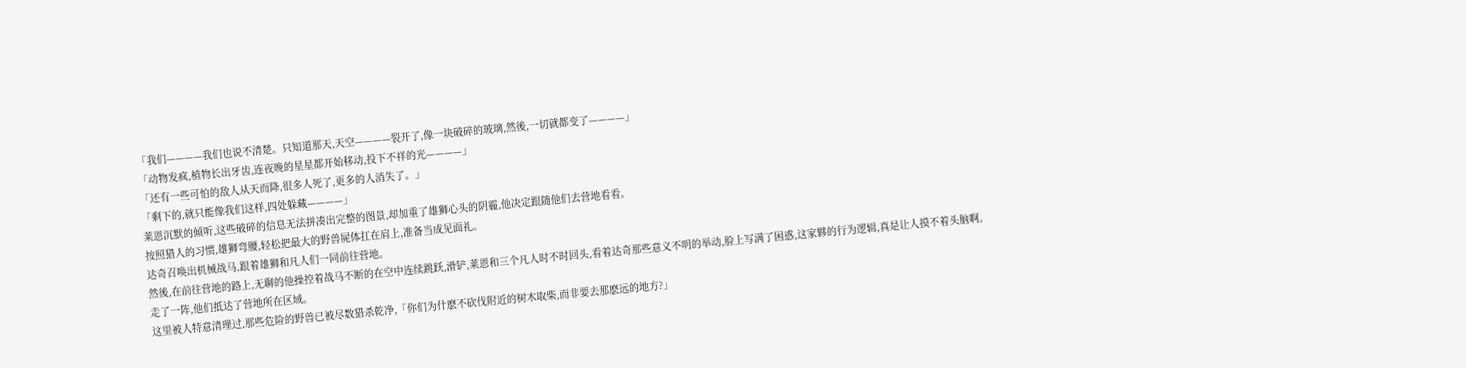「我们————我们也说不清楚。只知道那天,天空————裂开了,像一块破碎的玻璃,然後,一切就都变了————」
「动物发疯,植物长出牙齿,连夜晚的星星都开始移动,投下不祥的光————」
「还有一些可怕的敌人从天而降,很多人死了,更多的人消失了。」
「剩下的,就只能像我们这样,四处躲藏————」
莱恩沉默的倾听,这些破碎的信息无法拼凑出完整的图景,却加重了雄狮心头的阴霾,他决定跟随他们去营地看看。
按照猎人的习惯,雄狮弯腰,轻松把最大的野兽屍体扛在肩上,准备当成见面礼。
达奇召唤出机械战马,跟着雄狮和凡人们一同前往营地。
然後,在前往营地的路上,无聊的他操控着战马不断的在空中连续跳跃,滑铲,莱恩和三个凡人时不时回头,看着达奇那些意义不明的举动,脸上写满了困惑,这家夥的行为逻辑,真是让人摸不着头脑啊。
走了一阵,他们抵达了营地所在区域。
这里被人特意清理过,那些危险的野兽已被尽数猎杀乾净,「你们为什麽不砍伐附近的树木取柴,而非要去那麽远的地方?」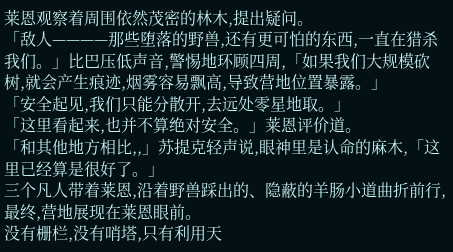莱恩观察着周围依然茂密的林木,提出疑问。
「敌人————那些堕落的野兽,还有更可怕的东西,一直在猎杀我们。」比巴压低声音,警惕地环顾四周,「如果我们大规模砍树,就会产生痕迹,烟雾容易飘高,导致营地位置暴露。」
「安全起见,我们只能分散开,去远处零星地取。」
「这里看起来,也并不算绝对安全。」莱恩评价道。
「和其他地方相比,,」苏提克轻声说,眼神里是认命的麻木,「这里已经算是很好了。」
三个凡人带着莱恩,沿着野兽踩出的、隐蔽的羊肠小道曲折前行,最终,营地展现在莱恩眼前。
没有栅栏,没有哨塔,只有利用天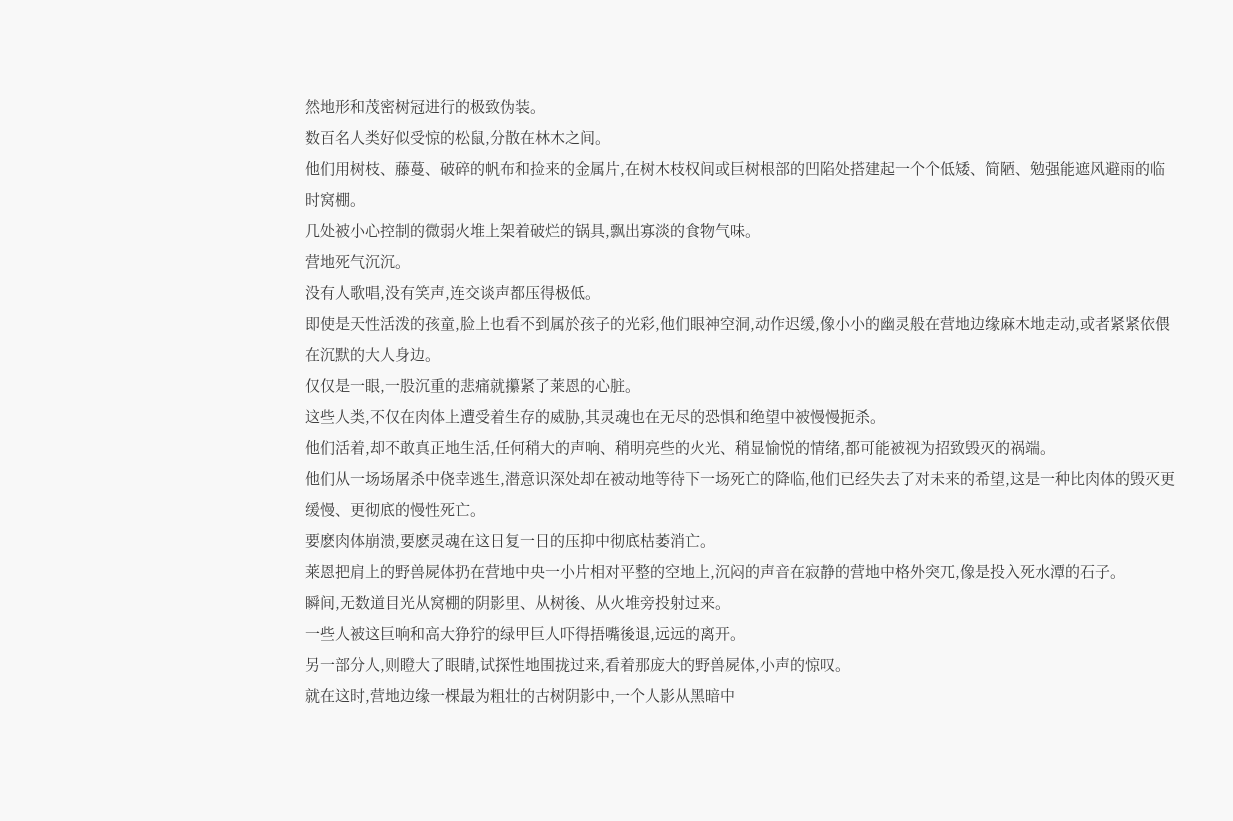然地形和茂密树冠进行的极致伪装。
数百名人类好似受惊的松鼠,分散在林木之间。
他们用树枝、藤蔓、破碎的帆布和捡来的金属片,在树木枝权间或巨树根部的凹陷处搭建起一个个低矮、简陋、勉强能遮风避雨的临时窝棚。
几处被小心控制的微弱火堆上架着破烂的锅具,飘出寡淡的食物气味。
营地死气沉沉。
没有人歌唱,没有笑声,连交谈声都压得极低。
即使是天性活泼的孩童,脸上也看不到属於孩子的光彩,他们眼神空洞,动作迟缓,像小小的幽灵般在营地边缘麻木地走动,或者紧紧依偎在沉默的大人身边。
仅仅是一眼,一股沉重的悲痛就攥紧了莱恩的心脏。
这些人类,不仅在肉体上遭受着生存的威胁,其灵魂也在无尽的恐惧和绝望中被慢慢扼杀。
他们活着,却不敢真正地生活,任何稍大的声响、稍明亮些的火光、稍显愉悦的情绪,都可能被视为招致毁灭的祸端。
他们从一场场屠杀中侥幸逃生,潜意识深处却在被动地等待下一场死亡的降临,他们已经失去了对未来的希望,这是一种比肉体的毁灭更缓慢、更彻底的慢性死亡。
要麽肉体崩溃,要麽灵魂在这日复一日的压抑中彻底枯萎消亡。
莱恩把肩上的野兽屍体扔在营地中央一小片相对平整的空地上,沉闷的声音在寂静的营地中格外突兀,像是投入死水潭的石子。
瞬间,无数道目光从窝棚的阴影里、从树後、从火堆旁投射过来。
一些人被这巨响和高大狰狞的绿甲巨人吓得捂嘴後退,远远的离开。
另一部分人,则瞪大了眼睛,试探性地围拢过来,看着那庞大的野兽屍体,小声的惊叹。
就在这时,营地边缘一棵最为粗壮的古树阴影中,一个人影从黑暗中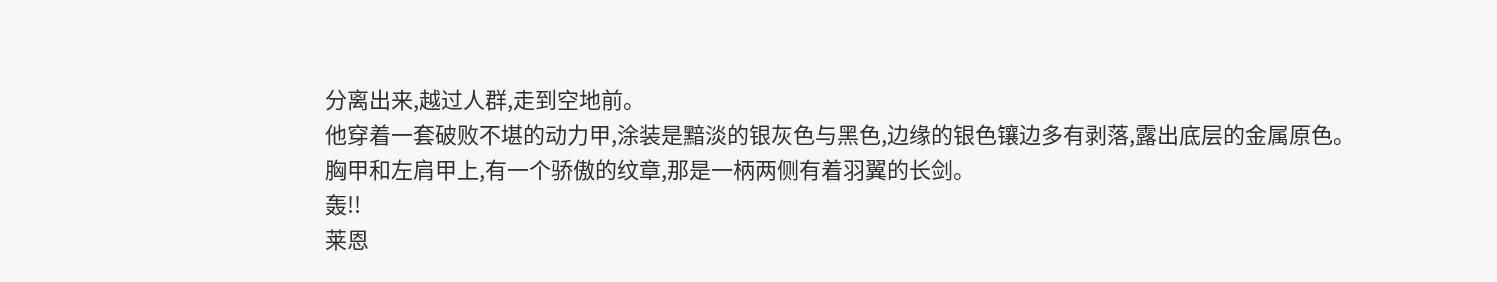分离出来,越过人群,走到空地前。
他穿着一套破败不堪的动力甲,涂装是黯淡的银灰色与黑色,边缘的银色镶边多有剥落,露出底层的金属原色。
胸甲和左肩甲上,有一个骄傲的纹章,那是一柄两侧有着羽翼的长剑。
轰!!
莱恩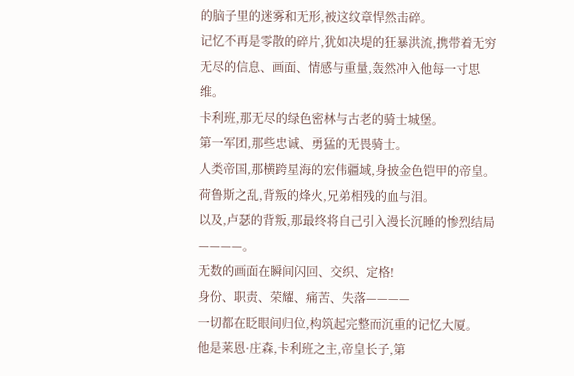的脑子里的迷雾和无形,被这纹章悍然击碎。
记忆不再是零散的碎片,犹如决堤的狂暴洪流,携带着无穷无尽的信息、画面、情感与重量,轰然冲入他每一寸思维。
卡利班,那无尽的绿色密林与古老的骑士城堡。
第一军团,那些忠诚、勇猛的无畏骑士。
人类帝国,那横跨星海的宏伟疆域,身披金色铠甲的帝皇。
荷鲁斯之乱,背叛的烽火,兄弟相残的血与泪。
以及,卢瑟的背叛,那最终将自己引入漫长沉睡的惨烈结局————。
无数的画面在瞬间闪回、交织、定格!
身份、职责、荣耀、痛苦、失落————
一切都在眨眼间归位,构筑起完整而沉重的记忆大厦。
他是莱恩·庄森,卡利班之主,帝皇长子,第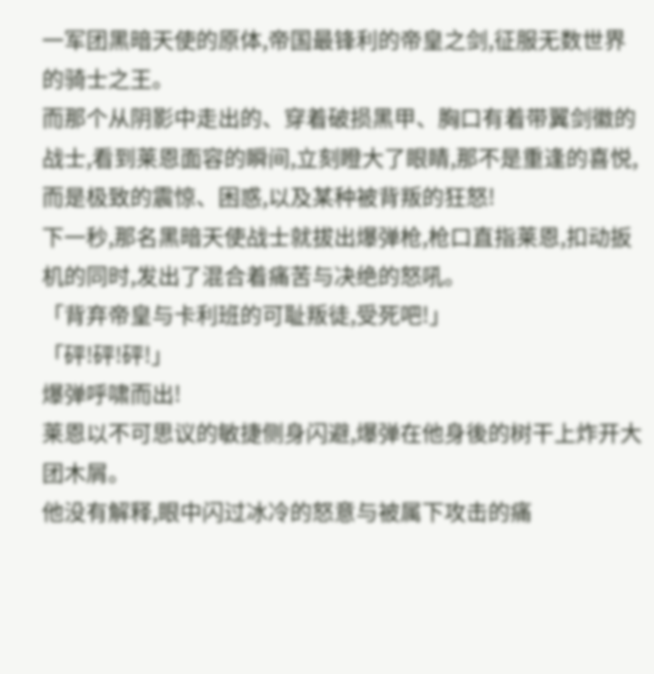一军团黑暗天使的原体,帝国最锋利的帝皇之剑,征服无数世界的骑士之王。
而那个从阴影中走出的、穿着破损黑甲、胸口有着带翼剑徽的战士,看到莱恩面容的瞬间,立刻瞪大了眼睛,那不是重逢的喜悦,而是极致的震惊、困惑,以及某种被背叛的狂怒!
下一秒,那名黑暗天使战士就拔出爆弹枪,枪口直指莱恩,扣动扳机的同时,发出了混合着痛苦与决绝的怒吼。
「背弃帝皇与卡利班的可耻叛徒,受死吧!」
「砰!砰!砰!」
爆弹呼啸而出!
莱恩以不可思议的敏捷侧身闪避,爆弹在他身後的树干上炸开大团木屑。
他没有解释,眼中闪过冰冷的怒意与被属下攻击的痛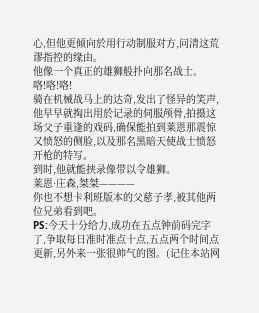心,但他更倾向於用行动制服对方,问清这荒谬指控的缘由。
他像一个真正的雄狮般扑向那名战士。
咯!咯!咯!
骑在机械战马上的达奇,发出了怪异的笑声,他早早就掏出用於记录的伺服颅骨,拍摄这场父子重逢的戏码,确保能拍到莱恩那震惊又愤怒的侧脸,以及那名黑暗天使战士愤怒开枪的特写。
到时,他就能挟录像带以令雄狮。
莱恩·庄森,桀桀————
你也不想卡利班版本的父慈子孝,被其他两位兄弟看到吧。
PS:今天十分给力,成功在五点钟前码完字了,争取每日准时准点十点,五点两个时间点更新,另外来一张很帅气的图。(记住本站网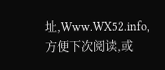址,Www.WX52.info,方便下次阅读,或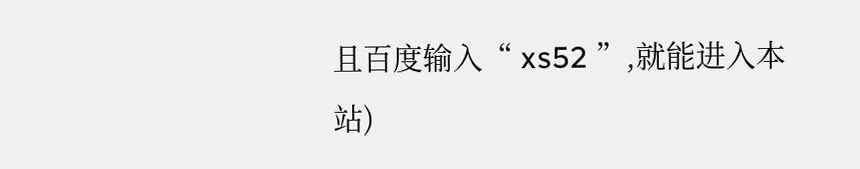且百度输入“ xs52 ”,就能进入本站)